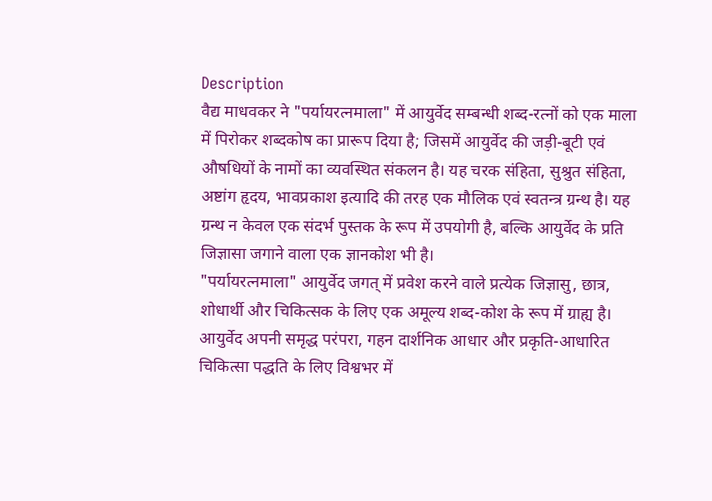Description
वैद्य माधवकर ने "पर्यायरत्नमाला" में आयुर्वेद सम्बन्धी शब्द-रत्नों को एक माला में पिरोकर शब्दकोष का प्रारूप दिया है; जिसमें आयुर्वेद की जड़ी-बूटी एवं औषधियों के नामों का व्यवस्थित संकलन है। यह चरक संहिता, सुश्रुत संहिता, अष्टांग हृदय, भावप्रकाश इत्यादि की तरह एक मौलिक एवं स्वतन्त्र ग्रन्थ है। यह ग्रन्थ न केवल एक संदर्भ पुस्तक के रूप में उपयोगी है, बल्कि आयुर्वेद के प्रति जिज्ञासा जगाने वाला एक ज्ञानकोश भी है।
"पर्यायरत्नमाला" आयुर्वेद जगत् में प्रवेश करने वाले प्रत्येक जिज्ञासु, छात्र, शोधार्थी और चिकित्सक के लिए एक अमूल्य शब्द-कोश के रूप में ग्राह्य है। आयुर्वेद अपनी समृद्ध परंपरा, गहन दार्शनिक आधार और प्रकृति-आधारित चिकित्सा पद्धति के लिए विश्वभर में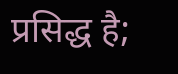प्रसिद्ध है;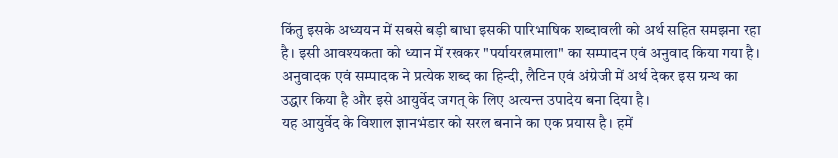किंतु इसके अध्ययन में सबसे बड़ी बाधा इसकी पारिभाषिक शब्दावली को अर्थ सहित समझना रहा है। इसी आवश्यकता को ध्यान में रखकर "पर्यायरत्नमाला" का सम्पादन एवं अनुवाद किया गया है।
अनुवादक एवं सम्पादक ने प्रत्येक शब्द का हिन्दी, लैटिन एवं अंग्रेजी में अर्थ देकर इस ग्रन्थ का उद्धार किया है और इसे आयुर्वेद जगत् के लिए अत्यन्त उपादेय बना दिया है।
यह आयुर्वेद के विशाल ज्ञानभंडार को सरल बनाने का एक प्रयास है। हमें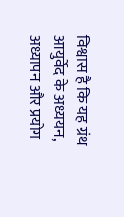विश्वास है कि यह ग्रंथ आयुर्वेद के अध्ययन, अध्यापन और प्रयोग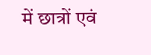में छात्रों एवं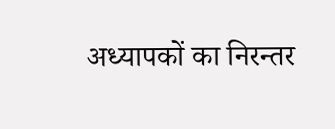अध्यापकों का निरन्तर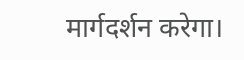मार्गदर्शन करेगा।